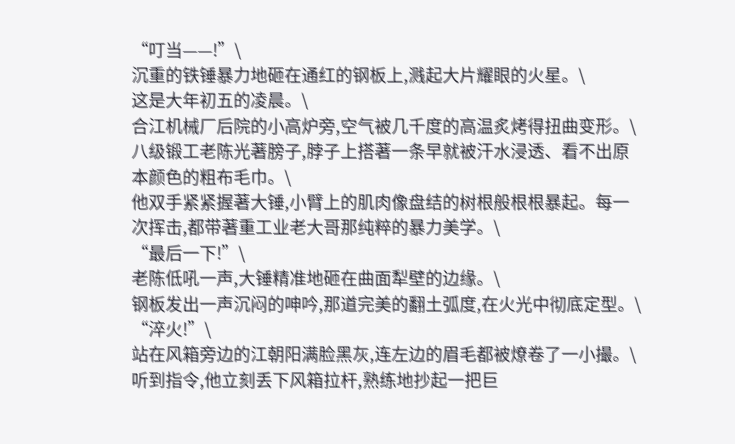“叮当——!”\
沉重的铁锤暴力地砸在通红的钢板上,溅起大片耀眼的火星。\
这是大年初五的凌晨。\
合江机械厂后院的小高炉旁,空气被几千度的高温炙烤得扭曲变形。\
八级锻工老陈光著膀子,脖子上搭著一条早就被汗水浸透、看不出原本颜色的粗布毛巾。\
他双手紧紧握著大锤,小臂上的肌肉像盘结的树根般根根暴起。每一次挥击,都带著重工业老大哥那纯粹的暴力美学。\
“最后一下!”\
老陈低吼一声,大锤精准地砸在曲面犁壁的边缘。\
钢板发出一声沉闷的呻吟,那道完美的翻土弧度,在火光中彻底定型。\
“淬火!”\
站在风箱旁边的江朝阳满脸黑灰,连左边的眉毛都被燎卷了一小撮。\
听到指令,他立刻丢下风箱拉杆,熟练地抄起一把巨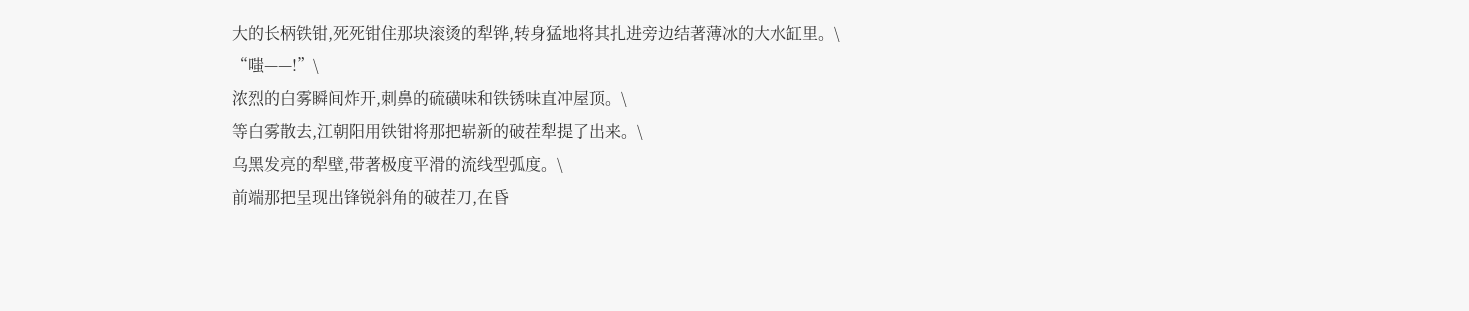大的长柄铁钳,死死钳住那块滚烫的犁铧,转身猛地将其扎进旁边结著薄冰的大水缸里。\
“嗤——!”\
浓烈的白雾瞬间炸开,刺鼻的硫磺味和铁锈味直冲屋顶。\
等白雾散去,江朝阳用铁钳将那把崭新的破茬犁提了出来。\
乌黑发亮的犁壁,带著极度平滑的流线型弧度。\
前端那把呈现出锋锐斜角的破茬刀,在昏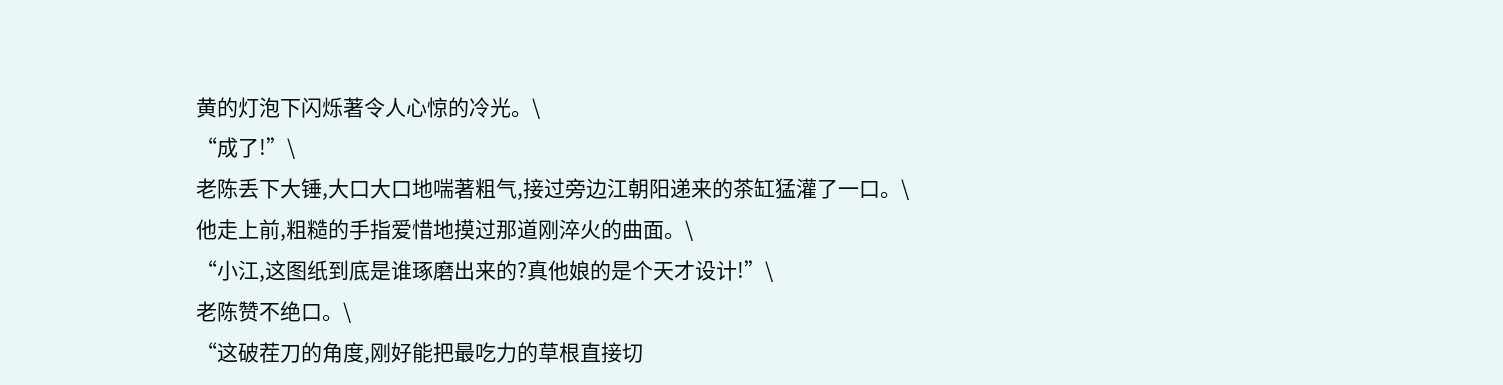黄的灯泡下闪烁著令人心惊的冷光。\
“成了!”\
老陈丢下大锤,大口大口地喘著粗气,接过旁边江朝阳递来的茶缸猛灌了一口。\
他走上前,粗糙的手指爱惜地摸过那道刚淬火的曲面。\
“小江,这图纸到底是谁琢磨出来的?真他娘的是个天才设计!”\
老陈赞不绝口。\
“这破茬刀的角度,刚好能把最吃力的草根直接切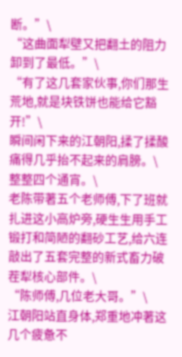断。”\
“这曲面犁壁又把翻土的阻力卸到了最低。”\
“有了这几套家伙事,你们那生荒地,就是块铁饼也能给它豁开!”\
瞬间闲下来的江朝阳,揉了揉酸痛得几乎抬不起来的肩膀。\
整整四个通宵。\
老陈带著五个老师傅,下了班就扎进这小高炉旁,硬生生用手工锻打和简陋的翻砂工艺,给六连敲出了五套完整的新式畜力破茬犁核心部件。\
“陈师傅,几位老大哥。”\
江朝阳站直身体,郑重地冲著这几个疲惫不